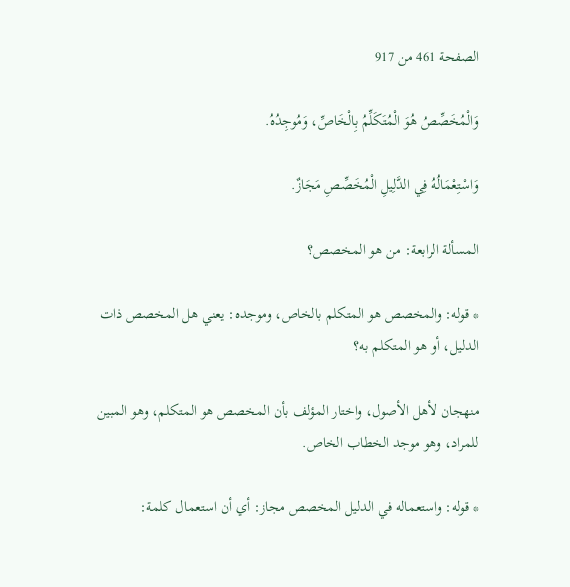الصفحة 461 من 917

وَالْمُخَصِّصُ هُوَ الْمُتَكَلِّمُ بِالْخَاصِّ، وَمُوجِدُهُ.

وَاسْتِعْمَالُهُ فِي الدَّلِيلِ الْمُخَصِّصِ مَجَازٌ.

المسألة الرابعة: من هو المخصص؟

* قوله: والمخصص هو المتكلم بالخاص، وموجده: يعني هل المخصص ذات الدليل، أو هو المتكلم به؟

منهجان لأهل الأصول، واختار المؤلف بأن المخصص هو المتكلم، وهو المبين للمراد، وهو موجد الخطاب الخاص.

* قوله: واستعماله في الدليل المخصص مجاز: أي أن استعمال كلمة: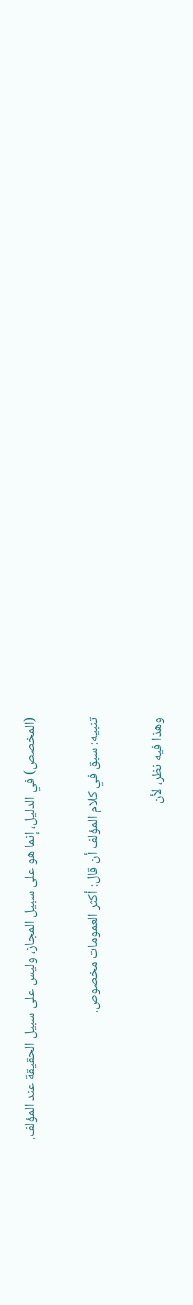(المخصص) في الدليل، إنما هو على سبيل المجاز، وليس على سبيل الحقيقة عند المؤلف.

تنبيه: سبق في كلام المؤلف أن قال: أكثر العمومات مخصوص.

وهذا فيه نظر، لأن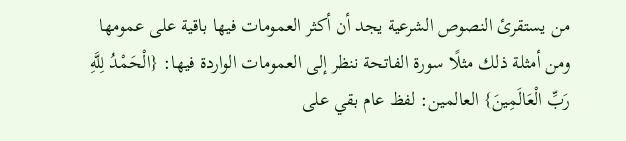من يستقرئ النصوص الشرعية يجد أن أكثر العمومات فيها باقية على عمومها ومن أمثلة ذلك مثلًا سورة الفاتحة ننظر إلى العمومات الواردة فيها: {الْحَمْدُ لِلَّهِ رَبِّ الْعَالَمِينَ} العالمين: لفظ عام بقي على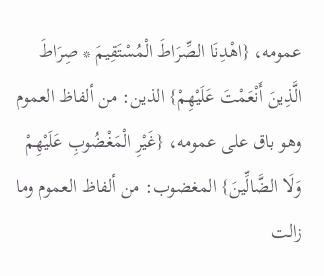عمومه، {اهْدِنَا الصِّرَاطَ الْمُسْتَقِيمَ * صِرَاطَ الَّذِينَ أَنْعَمْتَ عَلَيْهِمْ} الذين: من ألفاظ العموم وهو باق على عمومه، {غَيْرِ الْمَغْضُوبِ عَلَيْهِمْ وَلَا الضَّالِّينَ} المغضوب: من ألفاظ العموم وما زالت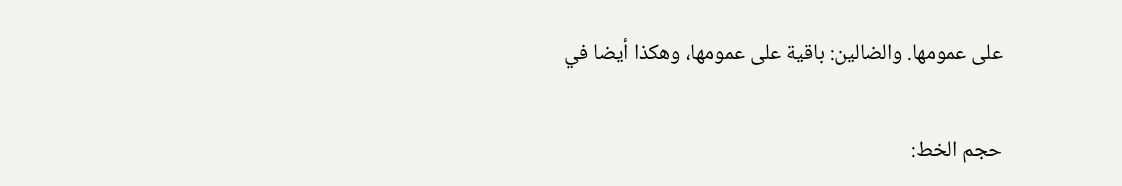على عمومها. والضالين: باقية على عمومها، وهكذا أيضا في

حجم الخط: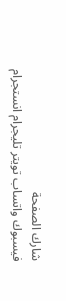شارك الصفحة
فيسبوك واتساب تويتر تليجرام انستجرام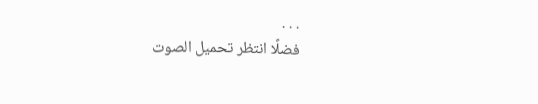. . .
فضلًا انتظر تحميل الصوت